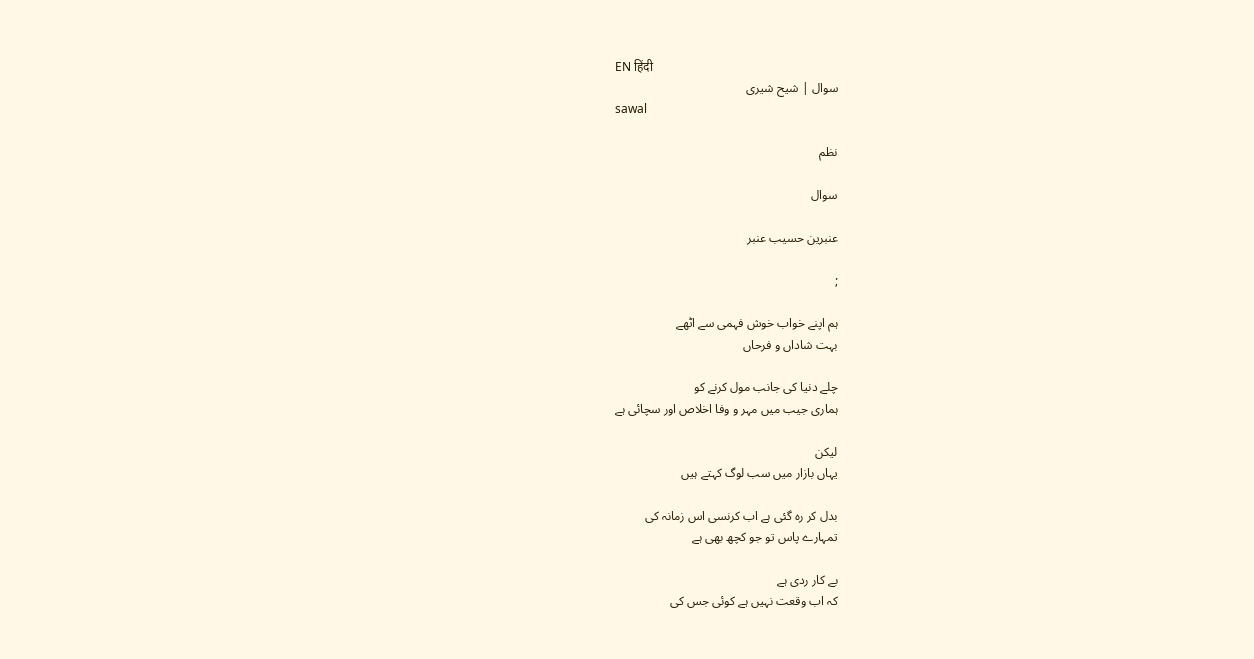EN हिंदी
سوال | شیح شیری
sawal

نظم

سوال

عنبرین حسیب عنبر

;

ہم اپنے خواب خوش فہمی سے اٹھے
بہت شاداں و فرحاں

چلے دنیا کی جانب مول کرنے کو
ہماری جیب میں مہر و وفا اخلاص اور سچائی ہے

لیکن
یہاں بازار میں سب لوگ کہتے ہیں

بدل کر رہ گئی ہے اب کرنسی اس زمانہ کی
تمہارے پاس تو جو کچھ بھی ہے

بے کار ردی ہے
کہ اب وقعت نہیں ہے کوئی جس کی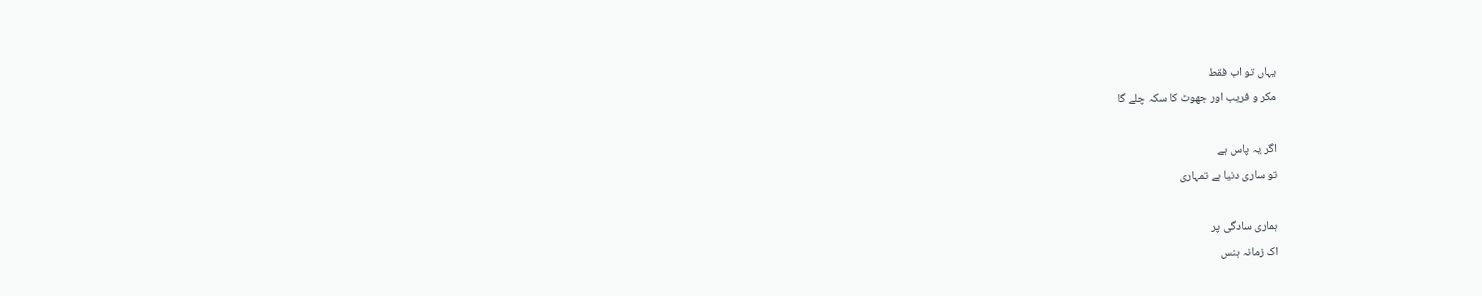یہاں تو اب فقط
مکر و فریب اور جھوٹ کا سکہ چلے گا

اگر یہ پاس ہے
تو ساری دنیا ہے تمہاری

ہماری سادگی پر
اک زمانہ ہنس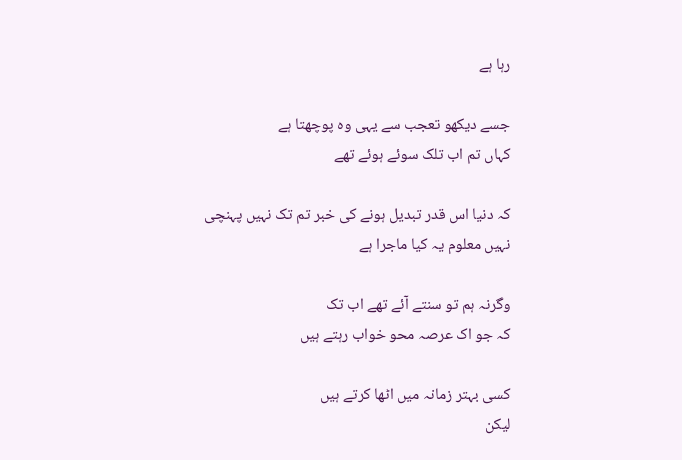رہا ہے

جسے دیکھو تعجب سے یہی وہ پوچھتا ہے
کہاں تم اب تلک سوئے ہوئے تھے

کہ دنیا اس قدر تبدیل ہونے کی خبر تم تک نہیں پہنچی
نہیں معلوم یہ کیا ماجرا ہے

وگرنہ ہم تو سنتے آئے تھے اب تک
کہ جو اک عرصہ محو خواب رہتے ہیں

کسی بہتر زمانہ میں اٹھا کرتے ہیں
لیکن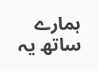ہمارے ساتھ یہ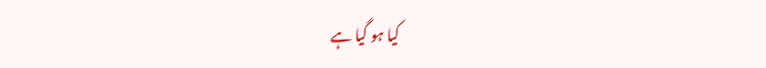کیا ہو گیا ہے